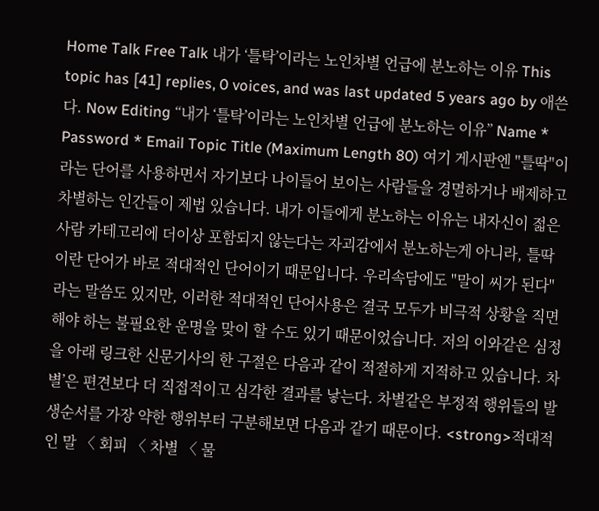Home Talk Free Talk 내가 ‘틀탁’이라는 노인차별 언급에 분노하는 이유 This topic has [41] replies, 0 voices, and was last updated 5 years ago by 애쓴다. Now Editing “내가 ‘틀탁’이라는 노인차별 언급에 분노하는 이유” Name * Password * Email Topic Title (Maximum Length 80) 여기 게시판엔 "틀딱"이라는 단어를 사용하면서 자기보다 나이들어 보이는 사람들을 경멸하거나 배제하고 차별하는 인간들이 제법 있습니다. 내가 이들에게 분노하는 이유는 내자신이 젋은사람 카테고리에 더이상 포함되지 않는다는 자괴감에서 분노하는게 아니라, 틀딱이란 단어가 바로 적대적인 단어이기 때문입니다. 우리속담에도 "말이 씨가 된다"라는 말씀도 있지만, 이러한 적대적인 단어사용은 결국 모두가 비극적 상황을 직면해야 하는 불필요한 운명을 맞이 할 수도 있기 때문이었습니다. 저의 이와같은 심정을 아래 링크한 신문기사의 한 구절은 다음과 같이 적절하게 지적하고 있습니다. 차별’은 편견보다 더 직접적이고 심각한 결과를 낳는다. 차별같은 부정적 행위들의 발생순서를 가장 약한 행위부터 구분해보면 다음과 같기 때문이다. <strong>적대적인 말 〈 회피 〈 차별 〈 물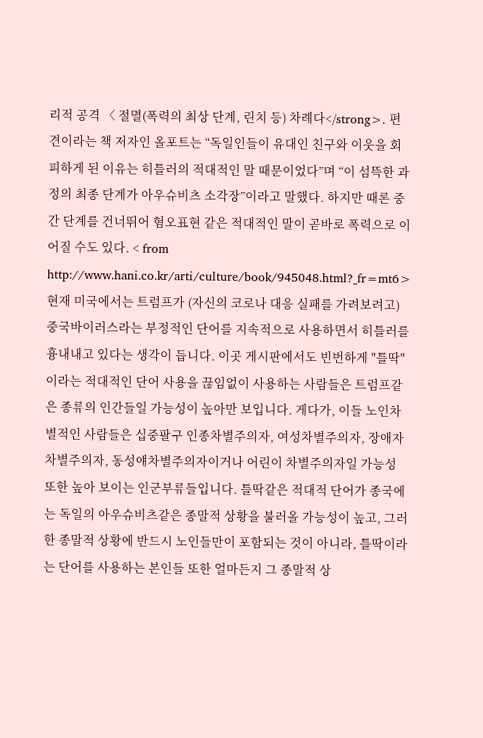리적 공격 〈 절멸(폭력의 최상 단계, 린치 등) 차례다</strong>. 편견이라는 책 저자인 올포트는 “독일인들이 유대인 친구와 이웃을 회피하게 된 이유는 히틀러의 적대적인 말 때문이었다”며 “이 섬뜩한 과정의 최종 단계가 아우슈비츠 소각장”이라고 말했다. 하지만 때론 중간 단계를 건너뛰어 혐오표현 같은 적대적인 말이 곧바로 폭력으로 이어질 수도 있다. < from http://www.hani.co.kr/arti/culture/book/945048.html?_fr=mt6> 현재 미국에서는 트럼프가 (자신의 코로나 대응 실패를 가려보려고) 중국바이러스라는 부정적인 단어를 지속적으로 사용하면서 히틀러를 흉내내고 있다는 생각이 듭니다. 이곳 게시판에서도 빈번하게 "틀딱"이라는 적대적인 단어 사용을 끊임없이 사용하는 사람들은 트럼프같은 종류의 인간들일 가능성이 높아만 보입니다. 게다가, 이들 노인차별적인 사람들은 십중팔구 인종차별주의자, 여성차별주의자, 장애자 차별주의자, 동성얘차별주의자이거나 어린이 차별주의자일 가능성 또한 높아 보이는 인군부류들입니다. 틀딱같은 적대적 단어가 종국에는 독일의 아우슈비츠같은 종말적 상황을 불러올 가능성이 높고, 그러한 종말적 상황에 반드시 노인들만이 포함되는 것이 아니라, 틀딱이라는 단어를 사용하는 본인들 또한 얼마든지 그 종말적 상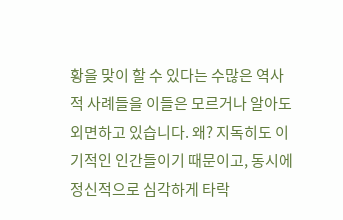황을 맞이 할 수 있다는 수많은 역사적 사례들을 이들은 모르거나 알아도 외면하고 있습니다. 왜? 지독히도 이기적인 인간들이기 때문이고, 동시에 정신적으로 심각하게 타락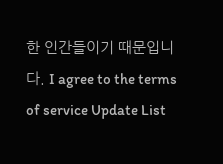한 인간들이기 때문입니다. I agree to the terms of service Update List